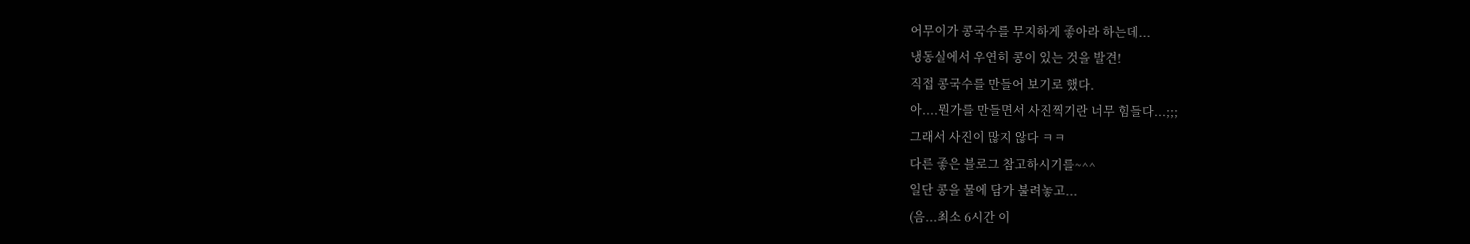어무이가 콩국수를 무지하게 좋아라 하는데...
냉동실에서 우연히 콩이 있는 것을 발견!
직접 콩국수를 만들어 보기로 했다.
아....뭔가를 만들면서 사진찍기란 너무 힘들다...;;;
그래서 사진이 많지 않다 ㅋㅋ
다른 좋은 블로그 참고하시기를~^^
일단 콩을 물에 담가 불려놓고...
(음...최소 6시간 이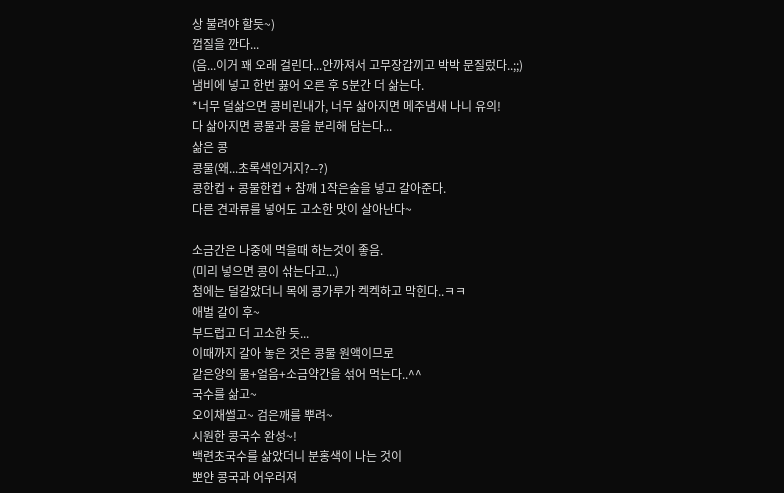상 불려야 할듯~)
껍질을 깐다...
(음...이거 꽤 오래 걸린다...안까져서 고무장갑끼고 박박 문질렀다..;;)
냄비에 넣고 한번 끓어 오른 후 5분간 더 삶는다.
*너무 덜삶으면 콩비린내가, 너무 삶아지면 메주냄새 나니 유의!
다 삶아지면 콩물과 콩을 분리해 담는다...
삶은 콩
콩물(왜...초록색인거지?--?)
콩한컵 + 콩물한컵 + 참깨 1작은술을 넣고 갈아준다.
다른 견과류를 넣어도 고소한 맛이 살아난다~

소금간은 나중에 먹을때 하는것이 좋음.
(미리 넣으면 콩이 삮는다고...)
첨에는 덜갈았더니 목에 콩가루가 켁켁하고 막힌다..ㅋㅋ
애벌 갈이 후~
부드럽고 더 고소한 듯...
이때까지 갈아 놓은 것은 콩물 원액이므로
같은양의 물+얼음+소금약간을 섞어 먹는다..^^
국수를 삶고~
오이채썰고~ 검은깨를 뿌려~
시원한 콩국수 완성~!
백련초국수를 삶았더니 분홍색이 나는 것이
뽀얀 콩국과 어우러져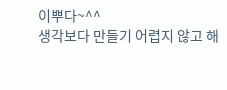이뿌다~^^
생각보다 만들기 어렵지 않고 해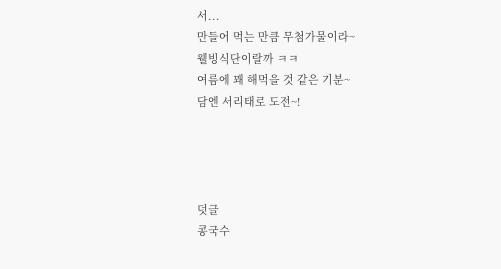서...
만들어 먹는 만큼 무첨가물이라~
웰빙식단이랄까 ㅋㅋ
여름에 꽤 해먹을 것 같은 기분~
담엔 서리태로 도전~!




덧글
콩국수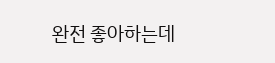완전 좋아하는데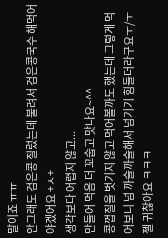말이죠 ㅠㅠ
안그래도 검은콩 질렀는데 불려서 검은콩국수 해먹어야겠어요 +ㅅ+
생각보다 어렵지 않고...
만들어 먹음 더 꼬숩고 맛나요~^^
콩껍질을 벗기지 않고 먹어볼까도 했는데 그렇게 먹어보니 넘 까슬까슬해서 넘기기 힘들더라구요ㅜ/ㅜ
젤 귀찮아요 ㅋㅋㅋ